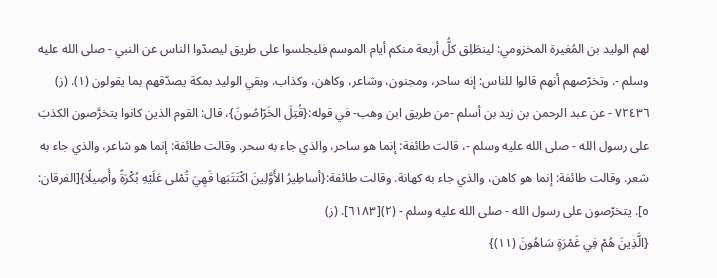لهم الوليد بن المُغيرة المخزومي: لينطَلِق كلُّ أربعة منكم أيام الموسم فليجلسوا على طريق ليصدّوا الناس عن النبي - صلى الله عليه وسلم -. وتخرّصهم أنهم قالوا للناس: إنه ساحر، ومجنون، وشاعر، وكاهن، وكذاب. وبقي الوليد بمكة يصدّقهم بما يقولون (١). (ز)
٧٢٤٣٦ - عن عبد الرحمن بن زيد بن أسلم -من طريق ابن وهب- في قوله:{قُتِلَ الخَرّاصُونَ}، قال: القوم الذين كانوا يتخرَّصون الكذبَ على رسول الله - صلى الله عليه وسلم -، قالت طائفة: إنما هو ساحر، والذي جاء به سحر. وقالت طائفة: إنما هو شاعر، والذي جاء به شعر. وقالت طائفة: إنما هو كاهن، والذي جاء به كهانة. وقالت طائفة:{أساطِيرُ الأَوَّلِينَ اكْتَتَبَها فَهِيَ تُمْلى عَلَيْهِ بُكْرَةً وأَصِيلًا}[الفرقان: ٥]. يتخرّصون على رسول الله - صلى الله عليه وسلم - (٢)[٦١٨٣]. (ز)
{الَّذِينَ هُمْ فِي غَمْرَةٍ سَاهُونَ (١١)}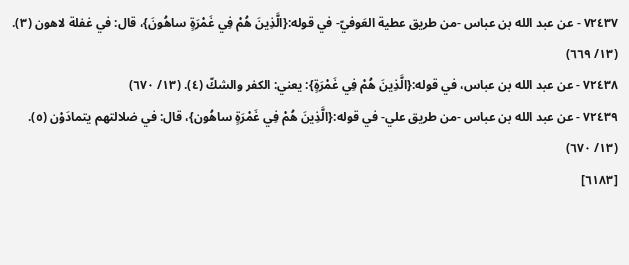٧٢٤٣٧ - عن عبد الله بن عباس -من طريق عطية العَوفيّ- في قوله:{الَّذِينَ هُمْ فِي غَمْرَةٍ ساهُونَ}، قال: في غفلة لاهون (٣). (١٣/ ٦٦٩)
٧٢٤٣٨ - عن عبد الله بن عباس، في قوله:{الَّذِينَ هُمْ فِي غَمْرَةٍ}: يعني: الكفر والشكّ (٤). (١٣/ ٦٧٠)
٧٢٤٣٩ - عن عبد الله بن عباس -من طريق علي- في قوله:{الَّذِينَ هُمْ فِي غَمْرَةٍ ساهُون}، قال: في ضلالتهم يتمادَوْن (٥). (١٣/ ٦٧٠)
[٦١٨٣]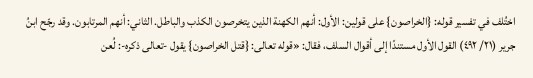اختُلف في تفسير قوله: {الخراصون} على قولين: الأول: أنهم الكهنة الذين يتخرصون الكذب والباطل. الثاني: أنهم المرتابون. وقد رجّح ابنُ جرير (٢١/ ٤٩٢) القول الأول مستندًا إلى أقوال السلف، فقال: «قوله تعالى: {قتل الخراصون} يقول -تعالى ذكره-: لُعن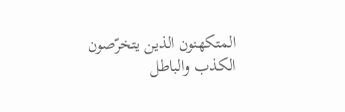المتكهنون الذين يتخرّصون الكذب والباطل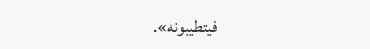فيتطيبونه».